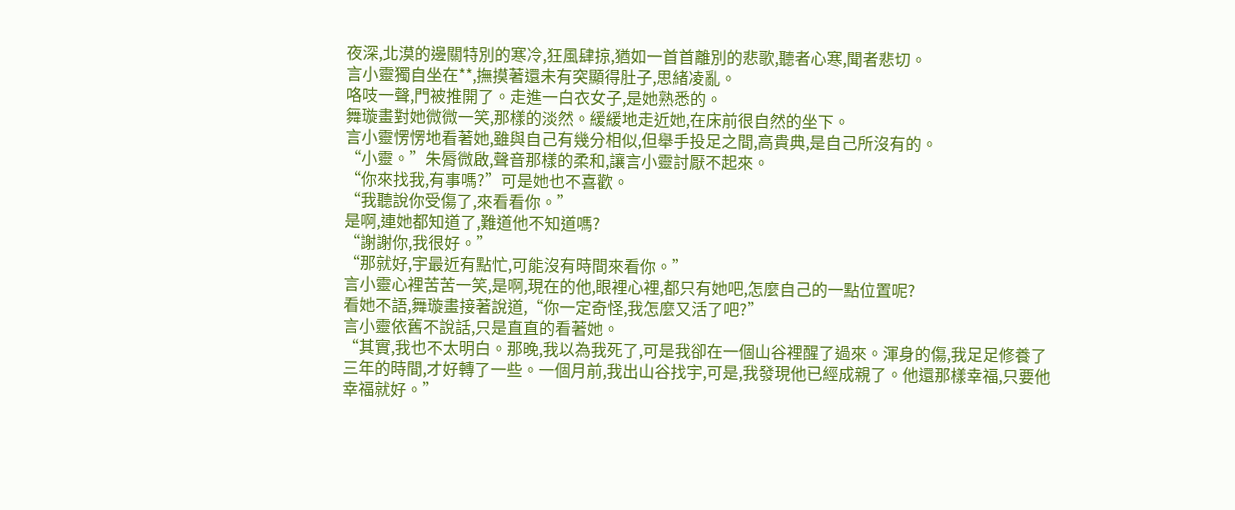夜深,北漠的邊關特別的寒冷,狂風肆掠,猶如一首首離別的悲歌,聽者心寒,聞者悲切。
言小靈獨自坐在**,撫摸著還未有突顯得肚子,思緒凌亂。
咯吱一聲,門被推開了。走進一白衣女子,是她熟悉的。
舞璇畫對她微微一笑,那樣的淡然。緩緩地走近她,在床前很自然的坐下。
言小靈愣愣地看著她,雖與自己有幾分相似,但舉手投足之間,高貴典,是自己所沒有的。
“小靈。”朱脣微啟,聲音那樣的柔和,讓言小靈討厭不起來。
“你來找我,有事嗎?”可是她也不喜歡。
“我聽說你受傷了,來看看你。”
是啊,連她都知道了,難道他不知道嗎?
“謝謝你,我很好。”
“那就好,宇最近有點忙,可能沒有時間來看你。”
言小靈心裡苦苦一笑,是啊,現在的他,眼裡心裡,都只有她吧,怎麼自己的一點位置呢?
看她不語,舞璇畫接著說道,“你一定奇怪,我怎麼又活了吧?”
言小靈依舊不說話,只是直直的看著她。
“其實,我也不太明白。那晚,我以為我死了,可是我卻在一個山谷裡醒了過來。渾身的傷,我足足修養了三年的時間,才好轉了一些。一個月前,我出山谷找宇,可是,我發現他已經成親了。他還那樣幸福,只要他幸福就好。”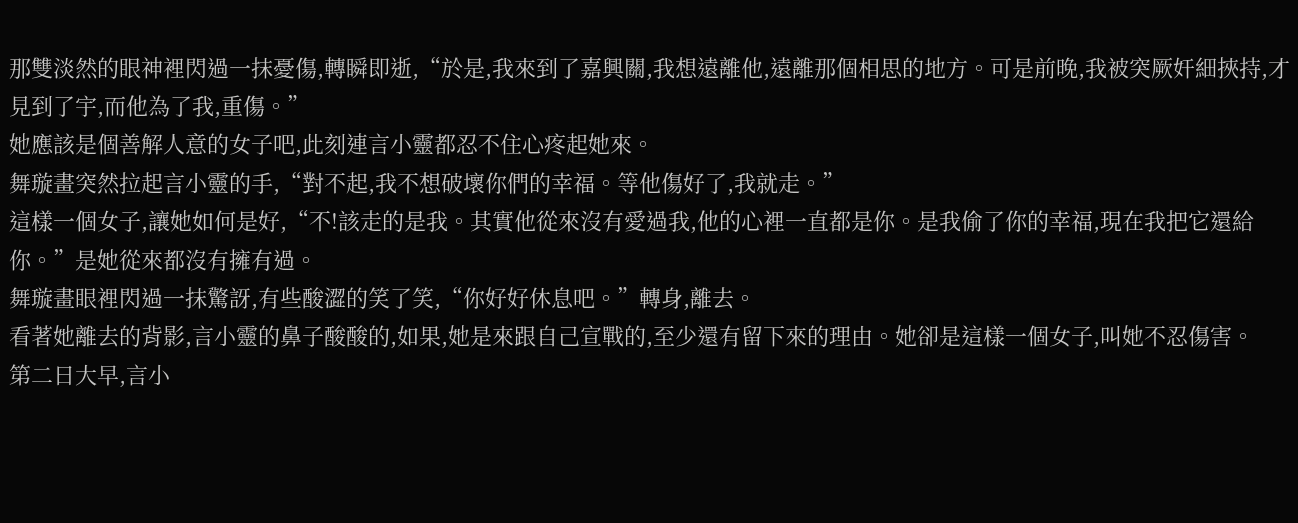那雙淡然的眼神裡閃過一抹憂傷,轉瞬即逝,“於是,我來到了嘉興關,我想遠離他,遠離那個相思的地方。可是前晚,我被突厥奸細挾持,才見到了宇,而他為了我,重傷。”
她應該是個善解人意的女子吧,此刻連言小靈都忍不住心疼起她來。
舞璇畫突然拉起言小靈的手,“對不起,我不想破壞你們的幸福。等他傷好了,我就走。”
這樣一個女子,讓她如何是好,“不!該走的是我。其實他從來沒有愛過我,他的心裡一直都是你。是我偷了你的幸福,現在我把它還給你。”是她從來都沒有擁有過。
舞璇畫眼裡閃過一抹驚訝,有些酸澀的笑了笑,“你好好休息吧。”轉身,離去。
看著她離去的背影,言小靈的鼻子酸酸的,如果,她是來跟自己宣戰的,至少還有留下來的理由。她卻是這樣一個女子,叫她不忍傷害。
第二日大早,言小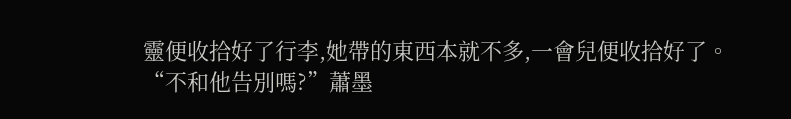靈便收拾好了行李,她帶的東西本就不多,一會兒便收拾好了。
“不和他告別嗎?”蕭墨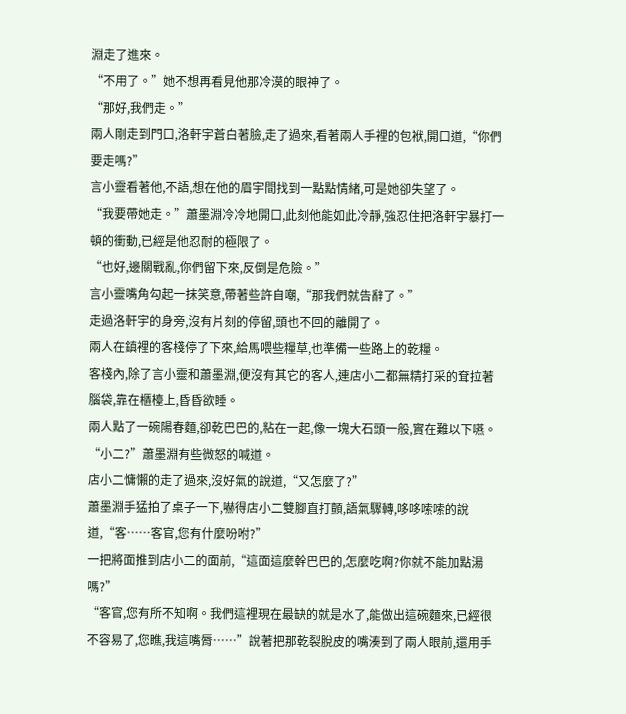淵走了進來。
“不用了。”她不想再看見他那冷漠的眼神了。
“那好,我們走。”
兩人剛走到門口,洛軒宇蒼白著臉,走了過來,看著兩人手裡的包袱,開口道,“你們要走嗎?”
言小靈看著他,不語,想在他的眉宇間找到一點點情緒,可是她卻失望了。
“我要帶她走。”蕭墨淵冷冷地開口,此刻他能如此冷靜,強忍住把洛軒宇暴打一頓的衝動,已經是他忍耐的極限了。
“也好,邊關戰亂,你們留下來,反倒是危險。”
言小靈嘴角勾起一抹笑意,帶著些許自嘲,“那我們就告辭了。”
走過洛軒宇的身旁,沒有片刻的停留,頭也不回的離開了。
兩人在鎮裡的客棧停了下來,給馬喂些糧草,也準備一些路上的乾糧。
客棧內,除了言小靈和蕭墨淵,便沒有其它的客人,連店小二都無精打采的耷拉著腦袋,靠在櫃檯上,昏昏欲睡。
兩人點了一碗陽春麵,卻乾巴巴的,粘在一起,像一塊大石頭一般,實在難以下嚥。
“小二?”蕭墨淵有些微怒的喊道。
店小二慵懶的走了過來,沒好氣的說道,“又怎麼了?”
蕭墨淵手猛拍了桌子一下,嚇得店小二雙腳直打顫,語氣驟轉,哆哆嗦嗦的說道,“客……客官,您有什麼吩咐?”
一把將面推到店小二的面前,“這面這麼幹巴巴的,怎麼吃啊?你就不能加點湯嗎?”
“客官,您有所不知啊。我們這裡現在最缺的就是水了,能做出這碗麵來,已經很不容易了,您瞧,我這嘴脣……”說著把那乾裂脫皮的嘴湊到了兩人眼前,還用手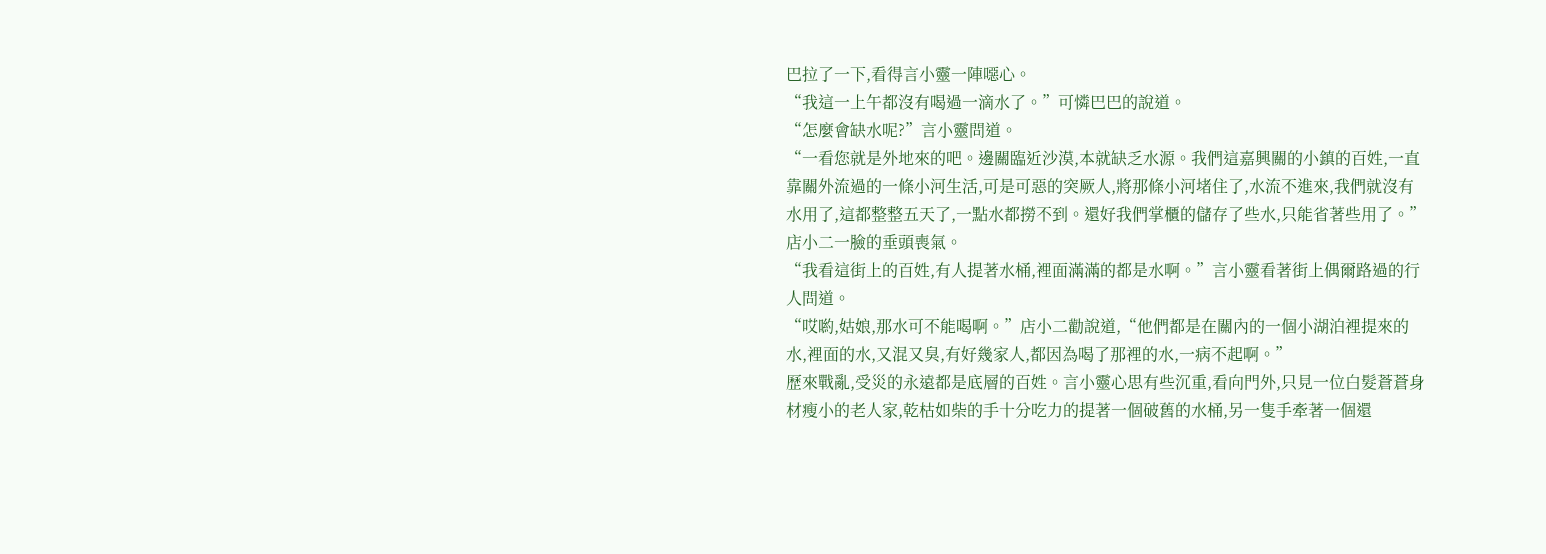巴拉了一下,看得言小靈一陣噁心。
“我這一上午都沒有喝過一滴水了。”可憐巴巴的說道。
“怎麼會缺水呢?”言小靈問道。
“一看您就是外地來的吧。邊關臨近沙漠,本就缺乏水源。我們這嘉興關的小鎮的百姓,一直靠關外流過的一條小河生活,可是可惡的突厥人,將那條小河堵住了,水流不進來,我們就沒有水用了,這都整整五天了,一點水都撈不到。還好我們掌櫃的儲存了些水,只能省著些用了。”店小二一臉的垂頭喪氣。
“我看這街上的百姓,有人提著水桶,裡面滿滿的都是水啊。”言小靈看著街上偶爾路過的行人問道。
“哎喲,姑娘,那水可不能喝啊。”店小二勸說道,“他們都是在關內的一個小湖泊裡提來的水,裡面的水,又混又臭,有好幾家人,都因為喝了那裡的水,一病不起啊。”
歷來戰亂,受災的永遠都是底層的百姓。言小靈心思有些沉重,看向門外,只見一位白髮蒼蒼身材瘦小的老人家,乾枯如柴的手十分吃力的提著一個破舊的水桶,另一隻手牽著一個還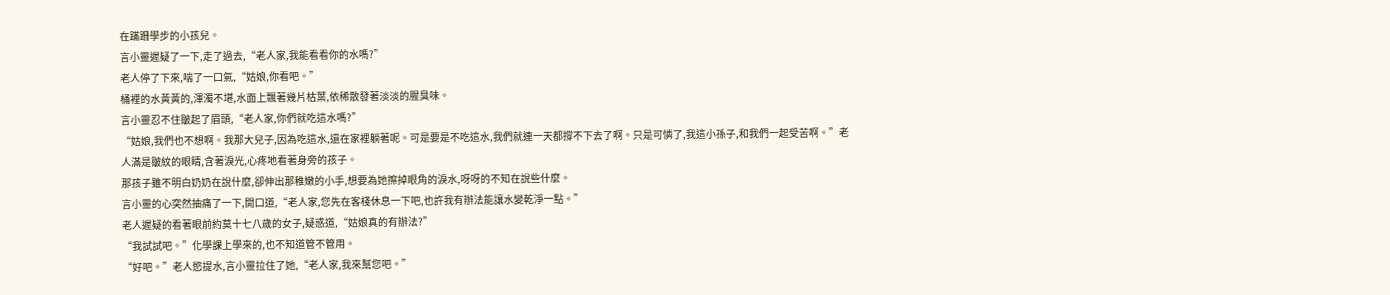在蹣跚學步的小孩兒。
言小靈遲疑了一下,走了過去,“老人家,我能看看你的水嗎?”
老人停了下來,喘了一口氣,“姑娘,你看吧。”
桶裡的水黃黃的,渾濁不堪,水面上飄著幾片枯葉,依稀散發著淡淡的腥臭味。
言小靈忍不住皺起了眉頭,“老人家,你們就吃這水嗎?”
“姑娘,我們也不想啊。我那大兒子,因為吃這水,還在家裡躺著呢。可是要是不吃這水,我們就連一天都撐不下去了啊。只是可憐了,我這小孫子,和我們一起受苦啊。”老人滿是皺紋的眼睛,含著淚光,心疼地看著身旁的孩子。
那孩子雖不明白奶奶在說什麼,卻伸出那稚嫩的小手,想要為她擦掉眼角的淚水,呀呀的不知在說些什麼。
言小靈的心突然抽痛了一下,開口道,“老人家,您先在客棧休息一下吧,也許我有辦法能讓水變乾淨一點。”
老人遲疑的看著眼前約莫十七八歲的女子,疑惑道,“姑娘真的有辦法?”
“我試試吧。”化學課上學來的,也不知道管不管用。
“好吧。”老人慾提水,言小靈拉住了她,“老人家,我來幫您吧。”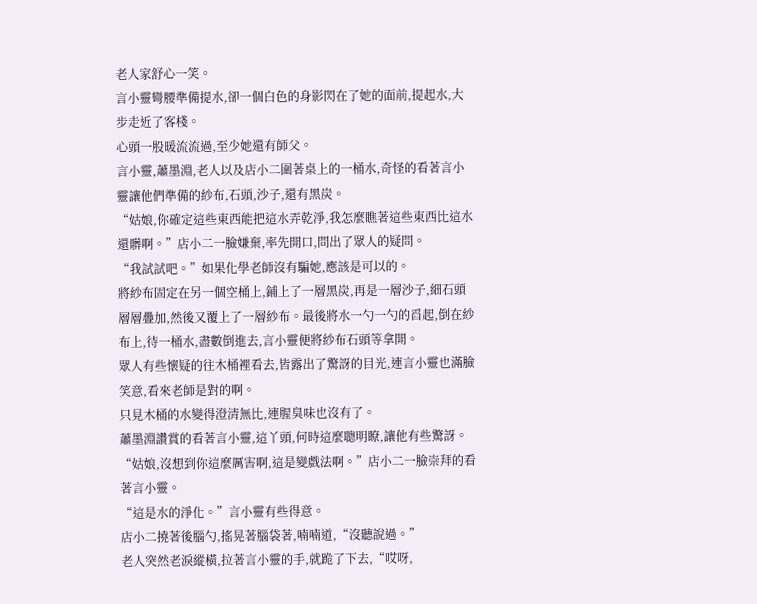老人家舒心一笑。
言小靈彎腰準備提水,卻一個白色的身影閃在了她的面前,提起水,大步走近了客棧。
心頭一股暖流流過,至少她還有師父。
言小靈,蕭墨淵,老人以及店小二圍著桌上的一桶水,奇怪的看著言小靈讓他們準備的紗布,石頭,沙子,還有黑炭。
“姑娘,你確定這些東西能把這水弄乾淨,我怎麼瞧著這些東西比這水還髒啊。”店小二一臉嫌棄,率先開口,問出了眾人的疑問。
“我試試吧。”如果化學老師沒有騙她,應該是可以的。
將紗布固定在另一個空桶上,鋪上了一層黑炭,再是一層沙子,細石頭層層疊加,然後又覆上了一層紗布。最後將水一勺一勺的舀起,倒在紗布上,待一桶水,盡數倒進去,言小靈便將紗布石頭等拿開。
眾人有些懷疑的往木桶裡看去,皆露出了驚訝的目光,連言小靈也滿臉笑意,看來老師是對的啊。
只見木桶的水變得澄清無比,連腥臭味也沒有了。
蕭墨淵讚賞的看著言小靈,這丫頭,何時這麼聰明瞭,讓他有些驚訝。
“姑娘,沒想到你這麼厲害啊,這是變戲法啊。”店小二一臉崇拜的看著言小靈。
“這是水的淨化。”言小靈有些得意。
店小二撓著後腦勺,搖晃著腦袋著,喃喃道,“沒聽說過。”
老人突然老淚縱橫,拉著言小靈的手,就跪了下去,“哎呀,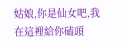姑娘,你是仙女吧,我在這裡給你磕頭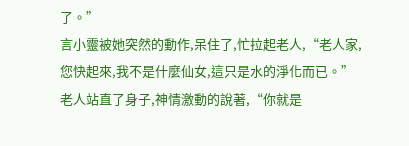了。”
言小靈被她突然的動作,呆住了,忙拉起老人,“老人家,您快起來,我不是什麼仙女,這只是水的淨化而已。”
老人站直了身子,神情激動的說著,“你就是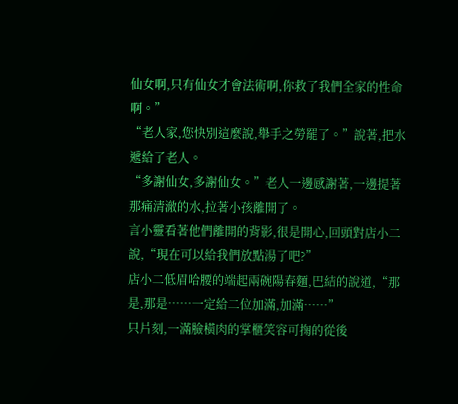仙女啊,只有仙女才會法術啊,你救了我們全家的性命啊。”
“老人家,您快別這麼說,舉手之勞罷了。”說著,把水遞給了老人。
“多謝仙女,多謝仙女。”老人一邊感謝著,一邊提著那痛清澈的水,拉著小孩離開了。
言小靈看著他們離開的背影,很是開心,回頭對店小二說,“現在可以給我們放點湯了吧?”
店小二低眉哈腰的端起兩碗陽春麵,巴結的說道,“那是,那是……一定給二位加滿,加滿……”
只片刻,一滿臉橫肉的掌櫃笑容可掬的從後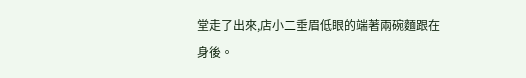堂走了出來,店小二垂眉低眼的端著兩碗麵跟在身後。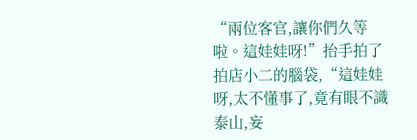“兩位客官,讓你們久等啦。這娃娃呀!”抬手拍了拍店小二的腦袋,“這娃娃呀,太不懂事了,竟有眼不識泰山,妄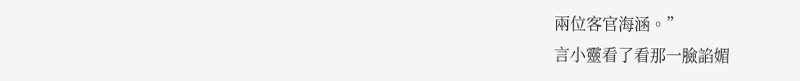兩位客官海涵。”
言小靈看了看那一臉諂媚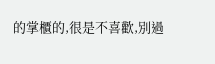的掌櫃的,很是不喜歡,別過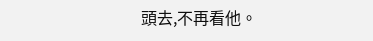頭去,不再看他。